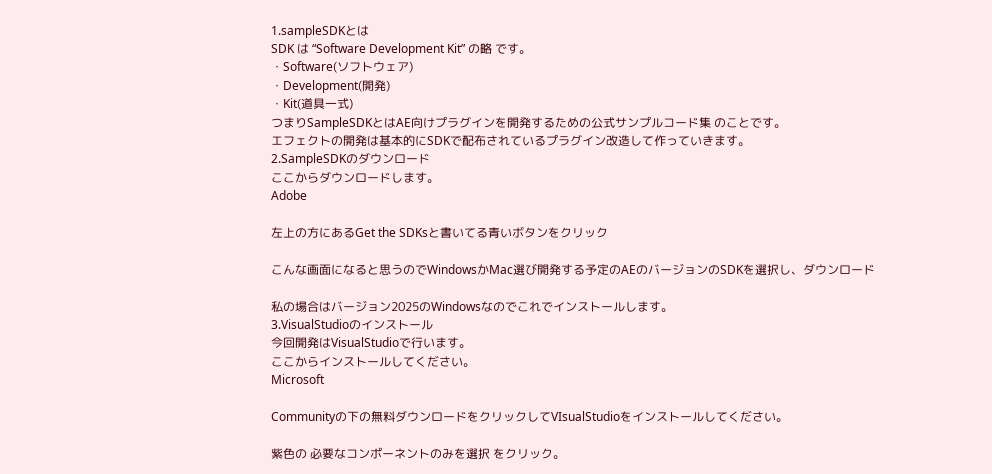1.sampleSDKとは
SDK は “Software Development Kit” の略 です。
・Software(ソフトウェア)
・Development(開発)
・Kit(道具一式)
つまりSampleSDKとはAE向けプラグインを開発するための公式サンプルコード集 のことです。
エフェクトの開発は基本的にSDKで配布されているプラグイン改造して作っていきます。
2.SampleSDKのダウンロード
ここからダウンロードします。
Adobe

左上の方にあるGet the SDKsと書いてる青いボタンをクリック

こんな画面になると思うのでWindowsかMac選び開発する予定のAEのバージョンのSDKを選択し、ダウンロード

私の場合はバージョン2025のWindowsなのでこれでインストールします。
3.VisualStudioのインストール
今回開発はVisualStudioで行います。
ここからインストールしてください。
Microsoft

Communityの下の無料ダウンロードをクリックしてVIsualStudioをインストールしてください。

紫色の 必要なコンポーネントのみを選択 をクリック。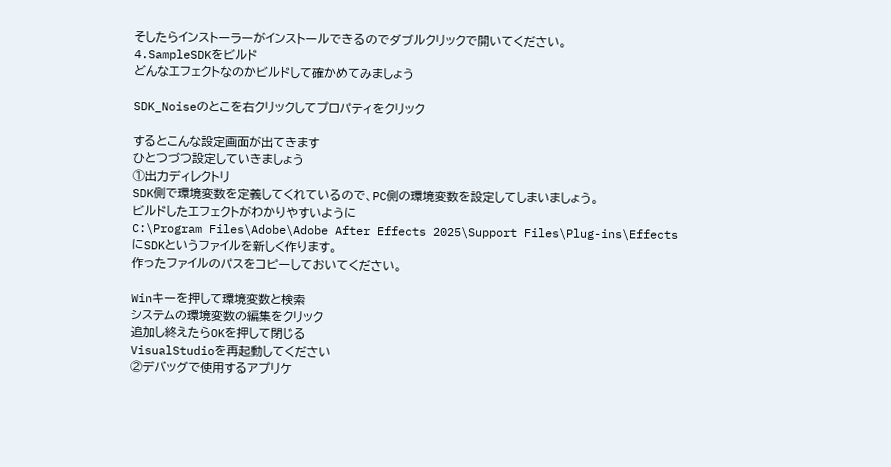そしたらインストーラーがインストールできるのでダブルクリックで開いてください。
4.SampleSDKをビルド
どんなエフェクトなのかビルドして確かめてみましょう

SDK_Noiseのとこを右クリックしてプロパティをクリック

するとこんな設定画面が出てきます
ひとつづつ設定していきましょう
①出力ディレクトリ
SDK側で環境変数を定義してくれているので、PC側の環境変数を設定してしまいましょう。
ビルドしたエフェクトがわかりやすいように
C:\Program Files\Adobe\Adobe After Effects 2025\Support Files\Plug-ins\Effects
にSDKというファイルを新しく作ります。
作ったファイルのパスをコピーしておいてください。

Winキーを押して環境変数と検索
システムの環境変数の編集をクリック
追加し終えたらOKを押して閉じる
VisualStudioを再起動してください
②デバッグで使用するアプリケ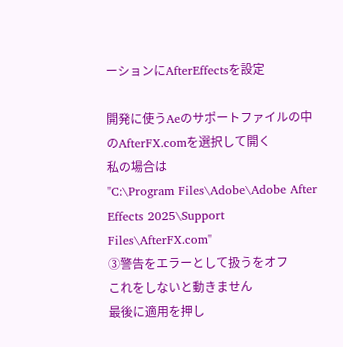ーションにAfterEffectsを設定

開発に使うAeのサポートファイルの中のAfterFX.comを選択して開く
私の場合は
"C:\Program Files\Adobe\Adobe After Effects 2025\Support Files\AfterFX.com"
③警告をエラーとして扱うをオフ
これをしないと動きません
最後に適用を押し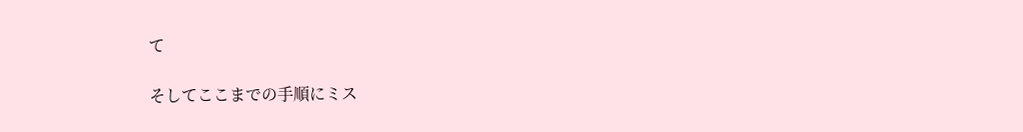て

そしてここまでの手順にミス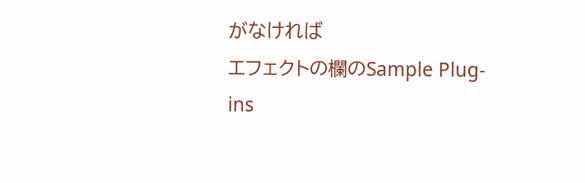がなければ
エフェクトの欄のSample Plug-ins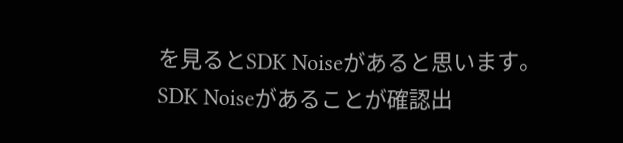を見るとSDK Noiseがあると思います。
SDK Noiseがあることが確認出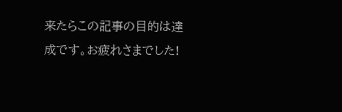来たらこの記事の目的は達成です。お疲れさまでした!